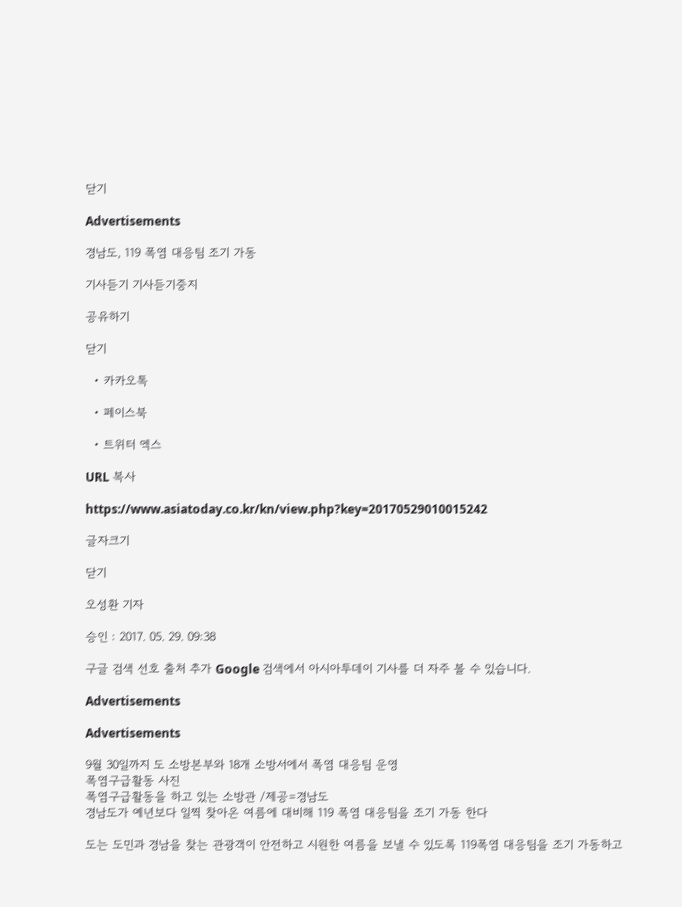닫기

Advertisements

경남도, 119 폭염 대응팀 조기 가동

기사듣기 기사듣기중지

공유하기

닫기

  • 카카오톡

  • 페이스북

  • 트위터 엑스

URL 복사

https://www.asiatoday.co.kr/kn/view.php?key=20170529010015242

글자크기

닫기

오성환 기자

승인 : 2017. 05. 29. 09:38

구글 검색 선호 출처 추가 Google 검색에서 아시아투데이 기사를 더 자주 볼 수 있습니다.

Advertisements

Advertisements

9월 30일까지 도 소방본부와 18개 소방서에서 폭염 대응팀 운영
폭염구급활동 사진
폭염구급활동을 하고 있는 소방관 /제공=경남도
경남도가 예년보다 일찍 찾아온 여름에 대비해 119 폭염 대응팀을 조기 가동 한다

도는 도민과 경남을 찾는 관광객이 안전하고 시원한 여름을 보낼 수 있도록 119폭염 대응팀을 조기 가동하고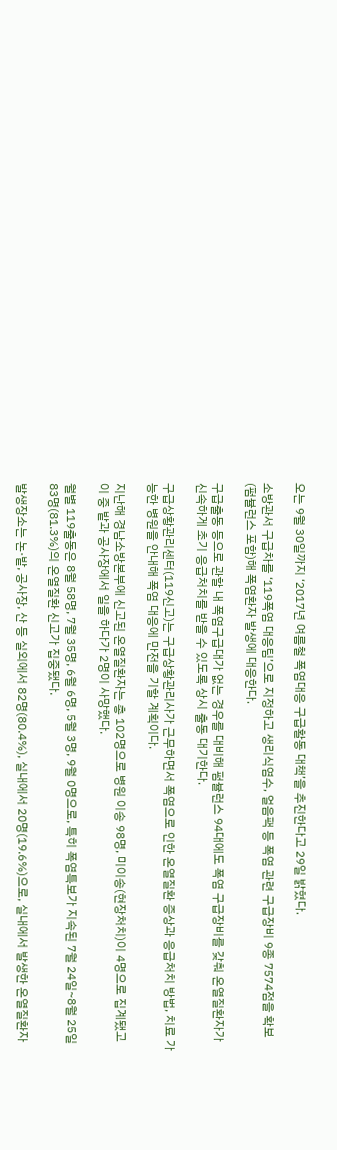오는 9월 30일까지 ‘2017년 여름철 폭염대응 구급활동 대책’을 추진한다고 29일 밝혔다.

소방관서 구급차를 ‘119폭염 대응팀’으로 지정하고 생리식염수, 얼음팩 등 폭염 관련 구급장비 9종 7574점을 확보(펌뷸런스 포함)해 폭염환자 발생에 대응한다.

구급출동 등으로 관할 내 폭염구급대가 없는 경우를 대비해 펌뷸런스 94대에도 폭염 구급장비를 갖춰 온열질환자가 신속하게 초기 응급처치를 받을 수 있도록 상시 출동 대기한다.

구급상황관리센터(119신고)는 구급상황관리사가 근무하면서 폭염으로 인한 온열질환 증상과 응급처치 방법, 치료 가능한 병원을 안내해 폭염 대응에 만전을 기할 계획이다.

지난해 경남소방본부에 신고된 온열질환자는 총 102명으로 병원 이송 98명, 미이송(현장처치)이 4명으로 집계됐고 이 중 밭과 공사장에서 일을 하다가 2명이 사망했다.

월별 119출동은 8월 58명, 7월 35명, 6월 6명, 5월 3명, 9월 0명으로, 특히 폭염특보가 지속된 7월 24일~8월 25일 83명(81.3%)의 온열질환 신고가 집중됐다.

발생장소는 논·밭, 공사장, 산 등 실외에서 82명(80.4%), 실내에서 20명(19.6%)으로, 실내에서 발생한 온열질환자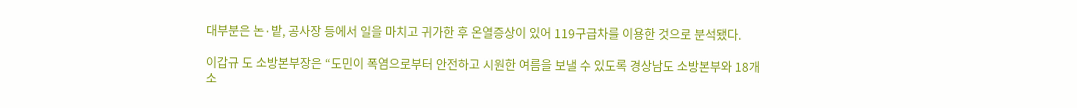대부분은 논·밭, 공사장 등에서 일을 마치고 귀가한 후 온열증상이 있어 119구급차를 이용한 것으로 분석됐다.

이갑규 도 소방본부장은 “도민이 폭염으로부터 안전하고 시원한 여름을 보낼 수 있도록 경상남도 소방본부와 18개 소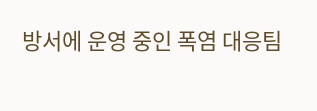방서에 운영 중인 폭염 대응팀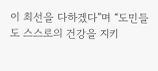이 최선을 다하겠다”며 “도민들도 스스로의 건강을 지키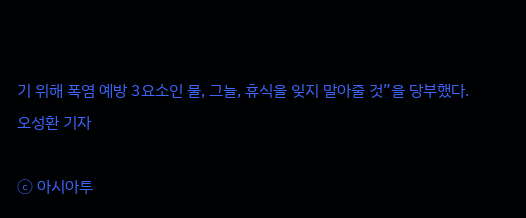기 위해 폭염 예방 3요소인 물, 그늘, 휴식을 잊지 말아줄 것”을 당부했다.
오성환 기자

ⓒ 아시아투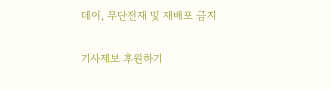데이, 무단전재 및 재배포 금지

기사제보 후원하기